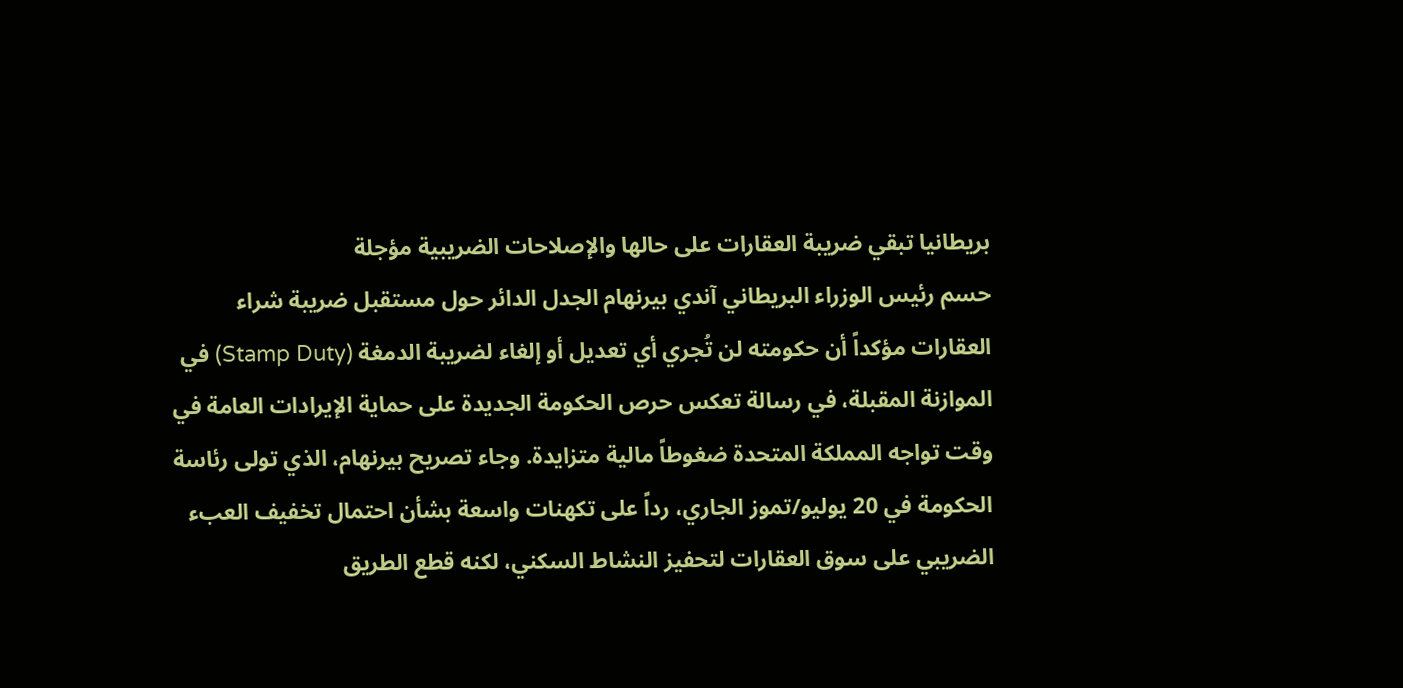بريطانيا تبقي ضريبة العقارات على حالها والإصلاحات الضريبية مؤجلة
حسم رئيس الوزراء البريطاني آندي بيرنهام الجدل الدائر حول مستقبل ضريبة شراء العقارات مؤكداً أن حكومته لن تُجري أي تعديل أو إلغاء لضريبة الدمغة (Stamp Duty) في الموازنة المقبلة، في رسالة تعكس حرص الحكومة الجديدة على حماية الإيرادات العامة في وقت تواجه المملكة المتحدة ضغوطاً مالية متزايدة. وجاء تصريح بيرنهام، الذي تولى رئاسة الحكومة في 20 يوليو/تموز الجاري، رداً على تكهنات واسعة بشأن احتمال تخفيف العبء الضريبي على سوق العقارات لتحفيز النشاط السكني، لكنه قطع الطريق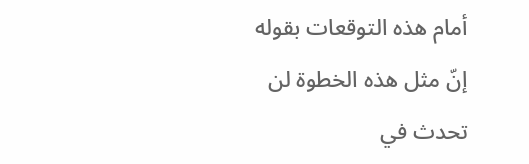أمام هذه التوقعات بقوله إنّ مثل هذه الخطوة لن تحدث في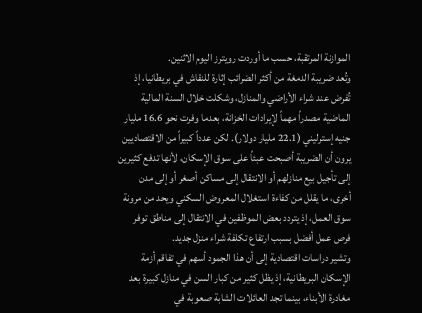الموازنة المرتقبة، حسب ما أوردت رويترز اليوم الاثنين.
وتُعد ضريبة الدمغة من أكثر الضرائب إثارة للنقاش في بريطانيا، إذ تُفرض عند شراء الأراضي والمنازل، وشكلت خلال السنة المالية الماضية مصدراً مهماً لإيرادات الخزانة، بعدما وفرت نحو 16.6 مليار جنيه إسترليني (22.1 مليار دولار). لكن عدداً كبيراً من الاقتصاديين يرون أن الضريبة أصبحت عبئاً على سوق الإسكان، لأنها تدفع كثيرين إلى تأجيل بيع منازلهم أو الانتقال إلى مساكن أصغر أو إلى مدن أخرى، ما يقلل من كفاءة استغلال المعروض السكني ويحد من مرونة سوق العمل، إذ يتردد بعض الموظفين في الانتقال إلى مناطق توفر فرص عمل أفضل بسبب ارتفاع تكلفة شراء منزل جديد.
وتشير دراسات اقتصادية إلى أن هذا الجمود أسهم في تفاقم أزمة الإسكان البريطانية، إذ يظل كثير من كبار السن في منازل كبيرة بعد مغادرة الأبناء، بينما تجد العائلات الشابة صعوبة في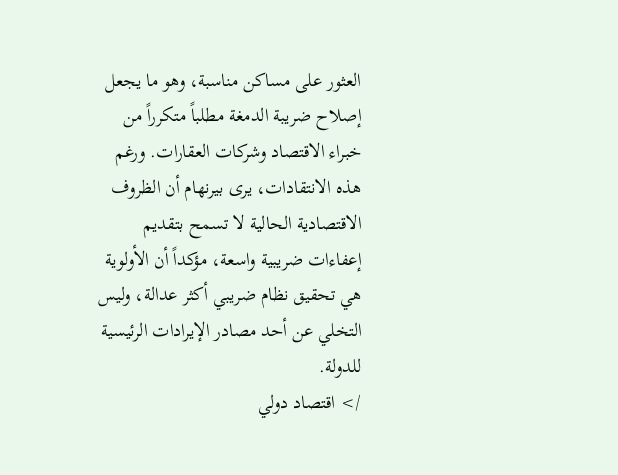العثور على مساكن مناسبة، وهو ما يجعل إصلاح ضريبة الدمغة مطلباً متكرراً من خبراء الاقتصاد وشركات العقارات. ورغم هذه الانتقادات، يرى بيرنهام أن الظروف الاقتصادية الحالية لا تسمح بتقديم إعفاءات ضريبية واسعة، مؤكداً أن الأولوية هي تحقيق نظام ضريبي أكثر عدالة، وليس التخلي عن أحد مصادر الإيرادات الرئيسية للدولة.
/> اقتصاد دولي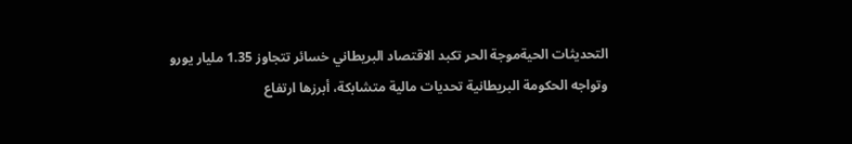التحديثات الحيةموجة الحر تكبد الاقتصاد البريطاني خسائر تتجاوز 1.35 مليار يورو
وتواجه الحكومة البريطانية تحديات مالية متشابكة، أبرزها ارتفاع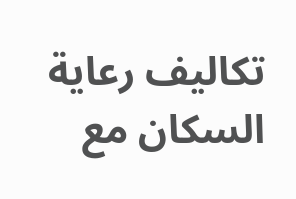تكاليف رعاية السكان مع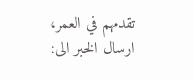تقدمهم في العمر،
ارسال الخبر الى: